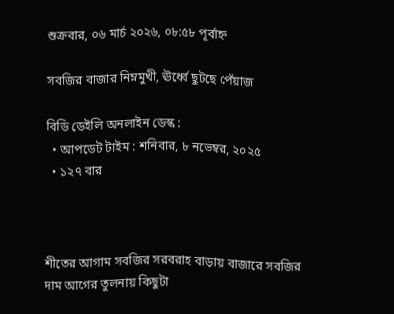শুক্রবার, ০৬ মার্চ ২০২৬, ০৮:৫৮ পূর্বাহ্ন

সবজির বাজার নিম্নমুখী, ঊর্ধ্বে ছুটছে পেঁয়াজ

বিডি ডেইলি অনলাইন ডেস্ক :
  • আপডেট টাইম : শনিবার, ৮ নভেম্বর, ২০২৫
  • ১২৭ বার



শীতের আগাম সবজির সরবরাহ বাড়ায় বাজারে সবজির দাম আগের তুলনায় কিছুটা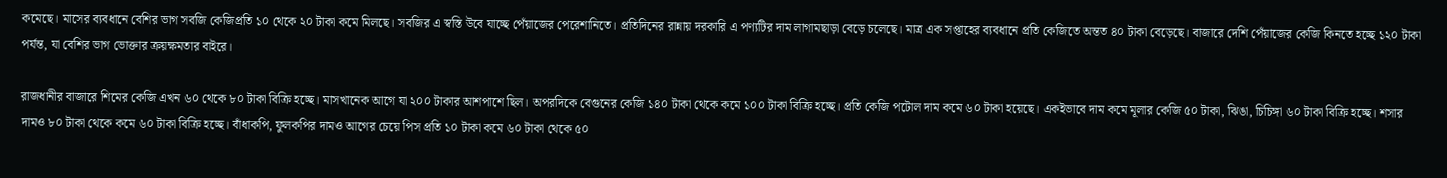কমেছে। মাসের ব্যবধানে বেশির ভাগ সবজি কেজিপ্রতি ১০ থেকে ২০ টাকা কমে মিলছে। সবজির এ স্বস্তি উবে যাচ্ছে পেঁয়াজের পেরেশানিতে। প্রতিদিনের রান্নায় দরকারি এ পণ্যটির দাম লাগামছাড়া বেড়ে চলেছে। মাত্র এক সপ্তাহের ব্যবধানে প্রতি কেজিতে অন্তত ৪০ টাকা বেড়েছে। বাজারে দেশি পেঁয়াজের কেজি কিনতে হচ্ছে ১২০ টাকা পর্যন্ত, যা বেশির ভাগ ভোক্তার ক্রয়ক্ষমতার বাইরে।

রাজধানীর বাজারে শিমের কেজি এখন ৬০ থেকে ৮০ টাকা বিক্রি হচ্ছে। মাসখানেক আগে যা ২০০ টাকার আশপাশে ছিল। অপরদিকে বেগুনের কেজি ১৪০ টাকা থেকে কমে ১০০ টাকা বিক্রি হচ্ছে। প্রতি কেজি পটোল দাম কমে ৬০ টাকা হয়েছে। একইভাবে দাম কমে মূলার কেজি ৫০ টাকা, ঝিঙা, চিচিঙ্গা ৬০ টাকা বিক্রি হচ্ছে। শসার দামও ৮০ টাকা থেকে কমে ৬০ টাকা বিক্রি হচ্ছে। বাঁধাকপি, ফুলকপির দামও আগের চেয়ে পিস প্রতি ১০ টাকা কমে ৬০ টাকা থেকে ৫০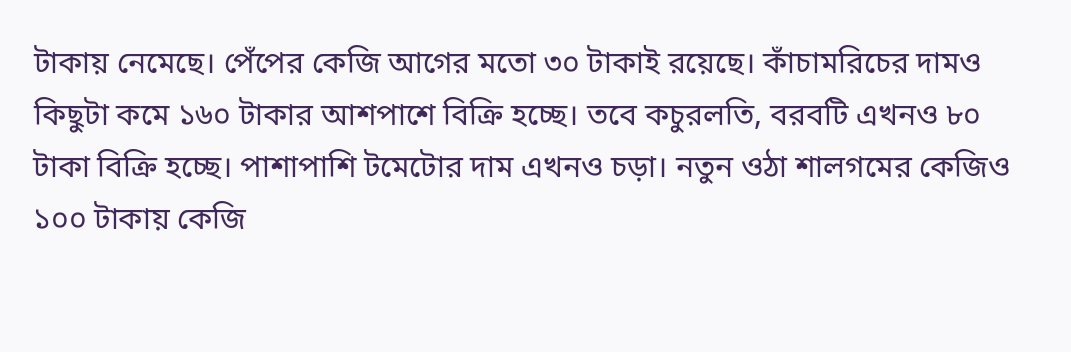টাকায় নেমেছে। পেঁপের কেজি আগের মতো ৩০ টাকাই রয়েছে। কাঁচামরিচের দামও কিছুটা কমে ১৬০ টাকার আশপাশে বিক্রি হচ্ছে। তবে কচুরলতি, বরবটি এখনও ৮০ টাকা বিক্রি হচ্ছে। পাশাপাশি টমেটোর দাম এখনও চড়া। নতুন ওঠা শালগমের কেজিও ১০০ টাকায় কেজি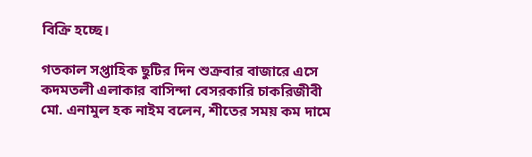বিক্রি হচ্ছে।

গতকাল সপ্তাহিক ছুটির দিন শুক্রবার বাজারে এসে কদমতলী এলাকার বাসিন্দা বেসরকারি চাকরিজীবী মো. এনামুল হক নাইম বলেন, শীতের সময় কম দামে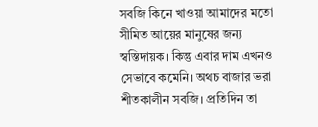সবজি কিনে খাওয়া আমাদের মতো সীমিত আয়ের মানুষের জন্য স্বস্তিদায়ক। কিন্তু এবার দাম এখনও সেভাবে কমেনি। অথচ বাজার ভরা শীতকালীন সবজি। প্রতিদিন তা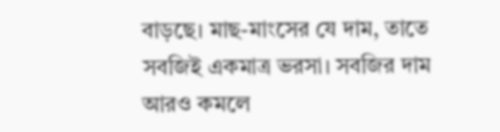বাড়ছে। মাছ-মাংসের যে দাম, তাতে সবজিই একমাত্র ভরসা। সবজির দাম আরও কমলে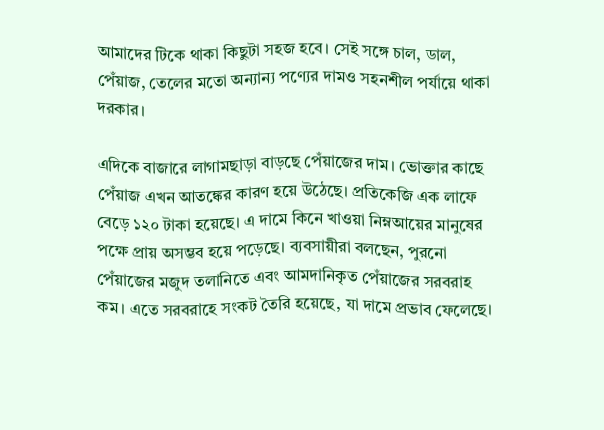আমাদের টিকে থাকা কিছুটা সহজ হবে। সেই সঙ্গে চাল, ডাল, পেঁয়াজ, তেলের মতো অন্যান্য পণ্যের দামও সহনশীল পর্যায়ে থাকা দরকার।

এদিকে বাজারে লাগামছাড়া বাড়ছে পেঁয়াজের দাম। ভোক্তার কাছে পেঁয়াজ এখন আতঙ্কের কারণ হয়ে উঠেছে। প্রতিকেজি এক লাফে বেড়ে ১২০ টাকা হয়েছে। এ দামে কিনে খাওয়া নিম্নআয়ের মানুষের পক্ষে প্রায় অসম্ভব হয়ে পড়েছে। ব্যবসায়ীরা বলছেন, পুরনো পেঁয়াজের মজুদ তলানিতে এবং আমদানিকৃত পেঁয়াজের সরবরাহ কম। এতে সরবরাহে সংকট তৈরি হয়েছে, যা দামে প্রভাব ফেলেছে।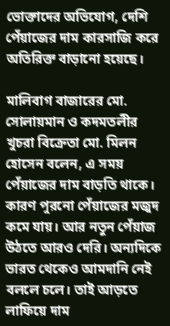ভোক্তাদের অভিযোগ, দেশি পেঁয়াজের দাম কারসাজি করে অতিরিক্ত বাড়ানো হয়েছে।

মালিবাগ বাজারের মো. সোলায়মান ও কদমতলীর খুচরা বিক্রেতা মো. মিলন হোসেন বলেন, এ সময় পেঁয়াজের দাম বাড়তি থাকে। কারণ পুরনো পেঁয়াজের মজুদ কমে যায়। আর নতুন পেঁয়াজ উঠতে আরও দেরি। অন্যদিকে ভারত থেকেও আমদানি নেই বললে চলে। তাই আড়তে লাফিয়ে দাম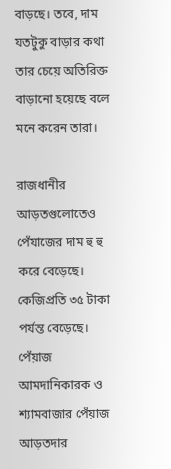বাড়ছে। তবে, দাম যতটুকু বাড়ার কথা তার চেয়ে অতিরিক্ত বাড়ানো হয়েছে বলে মনে করেন তারা।

রাজধানীর আড়তগুলোতেও পেঁযাজের দাম হু হু করে বেড়েছে। কেজিপ্রতি ৩৫ টাকা পর্যন্ত বেড়েছে। পেঁয়াজ আমদানিকারক ও শ্যামবাজার পেঁয়াজ আড়তদার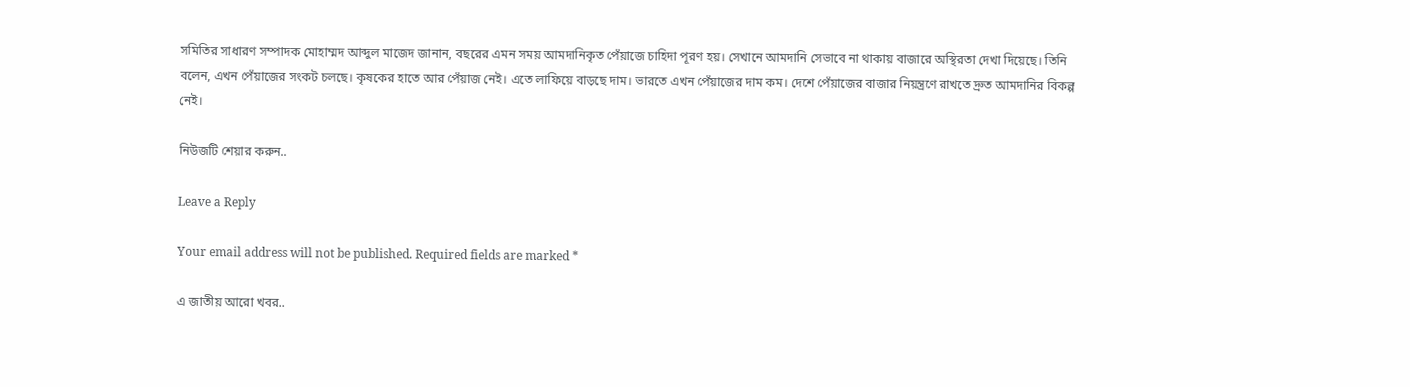সমিতির সাধারণ সম্পাদক মোহাম্মদ আব্দুল মাজেদ জানান, বছরের এমন সময় আমদানিকৃত পেঁয়াজে চাহিদা পূরণ হয়। সেখানে আমদানি সেভাবে না থাকায় বাজারে অস্থিরতা দেখা দিয়েছে। তিনি বলেন, এখন পেঁয়াজের সংকট চলছে। কৃষকের হাতে আর পেঁয়াজ নেই। এতে লাফিয়ে বাড়ছে দাম। ভারতে এখন পেঁয়াজের দাম কম। দেশে পেঁয়াজের বাজার নিয়ন্ত্রণে রাখতে দ্রুত আমদানির বিকল্প নেই।

নিউজটি শেয়ার করুন..

Leave a Reply

Your email address will not be published. Required fields are marked *

এ জাতীয় আরো খবর..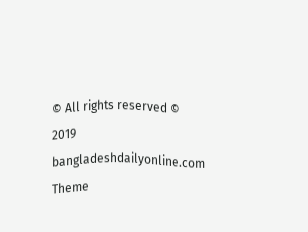© All rights reserved © 2019 bangladeshdailyonline.com
Theme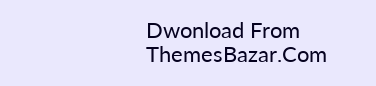Dwonload From ThemesBazar.Com